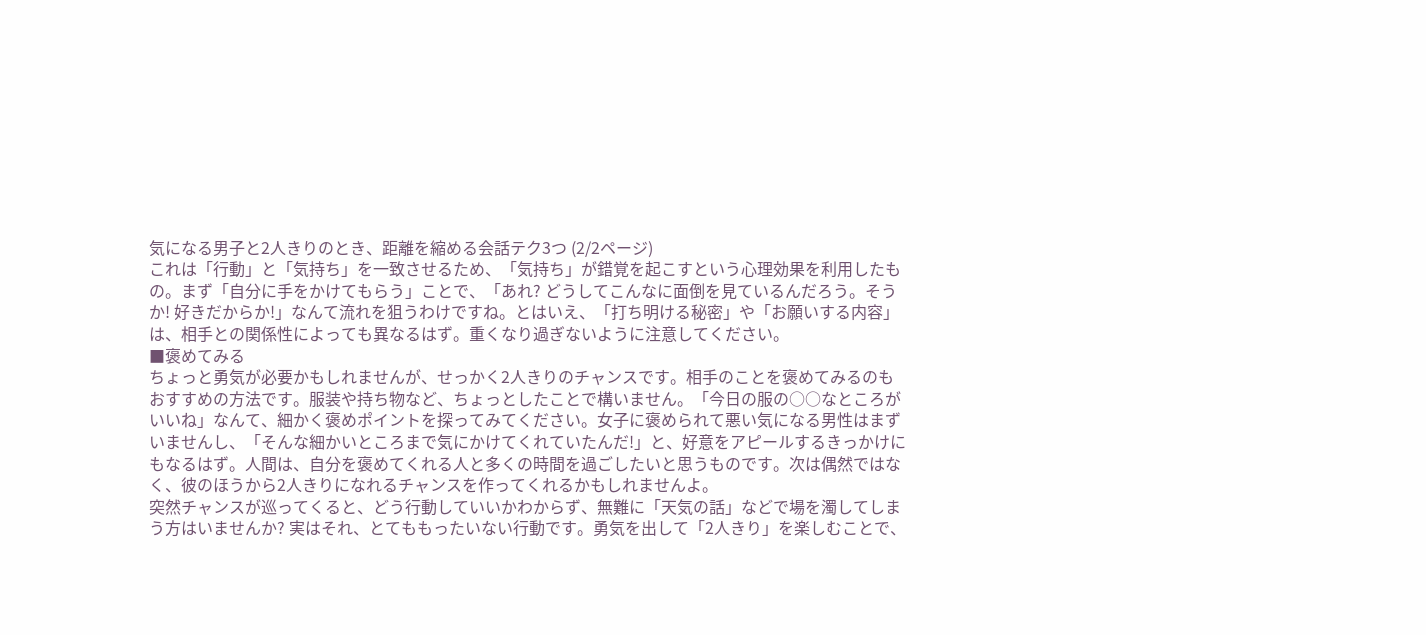気になる男子と2人きりのとき、距離を縮める会話テク3つ (2/2ページ)
これは「行動」と「気持ち」を一致させるため、「気持ち」が錯覚を起こすという心理効果を利用したもの。まず「自分に手をかけてもらう」ことで、「あれ? どうしてこんなに面倒を見ているんだろう。そうか! 好きだからか!」なんて流れを狙うわけですね。とはいえ、「打ち明ける秘密」や「お願いする内容」は、相手との関係性によっても異なるはず。重くなり過ぎないように注意してください。
■褒めてみる
ちょっと勇気が必要かもしれませんが、せっかく2人きりのチャンスです。相手のことを褒めてみるのもおすすめの方法です。服装や持ち物など、ちょっとしたことで構いません。「今日の服の○○なところがいいね」なんて、細かく褒めポイントを探ってみてください。女子に褒められて悪い気になる男性はまずいませんし、「そんな細かいところまで気にかけてくれていたんだ!」と、好意をアピールするきっかけにもなるはず。人間は、自分を褒めてくれる人と多くの時間を過ごしたいと思うものです。次は偶然ではなく、彼のほうから2人きりになれるチャンスを作ってくれるかもしれませんよ。
突然チャンスが巡ってくると、どう行動していいかわからず、無難に「天気の話」などで場を濁してしまう方はいませんか? 実はそれ、とてももったいない行動です。勇気を出して「2人きり」を楽しむことで、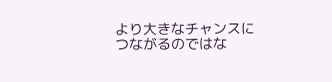より大きなチャンスにつながるのではな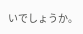いでしょうか。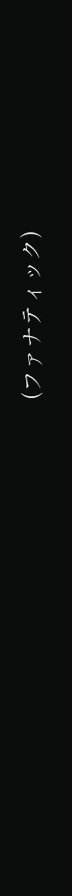(ファナティック)